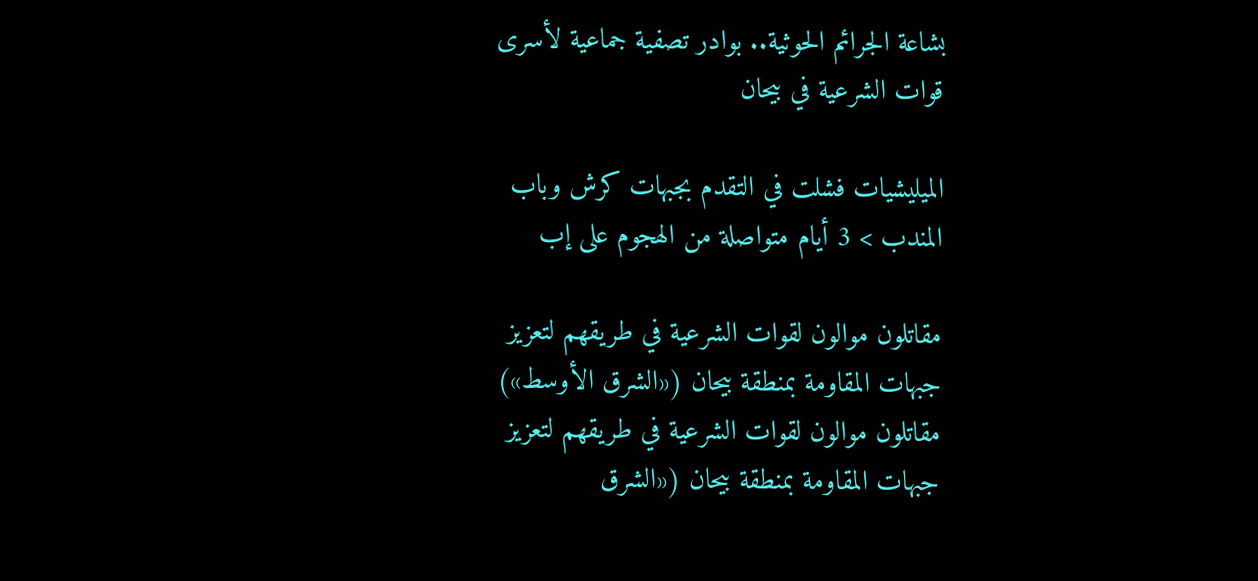بشاعة الجرائم الحوثية.. بوادر تصفية جماعية لأسرى قوات الشرعية في بيحان

الميليشيات فشلت في التقدم بجبهات كرش وباب المندب > 3 أيام متواصلة من الهجوم على إب

مقاتلون موالون لقوات الشرعية في طريقهم لتعزيز جبهات المقاومة بمنطقة بيحان («الشرق الأوسط»)
مقاتلون موالون لقوات الشرعية في طريقهم لتعزيز جبهات المقاومة بمنطقة بيحان («الشرق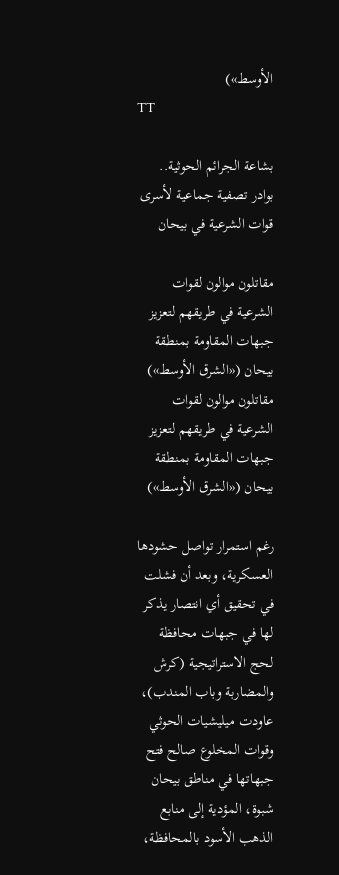الأوسط»)
TT

بشاعة الجرائم الحوثية.. بوادر تصفية جماعية لأسرى قوات الشرعية في بيحان

مقاتلون موالون لقوات الشرعية في طريقهم لتعزيز جبهات المقاومة بمنطقة بيحان («الشرق الأوسط»)
مقاتلون موالون لقوات الشرعية في طريقهم لتعزيز جبهات المقاومة بمنطقة بيحان («الشرق الأوسط»)

رغم استمرار تواصل حشودها العسكرية، وبعد أن فشلت في تحقيق أي انتصار يذكر لها في جبهات محافظة لحج الاستراتيجية (كرش والمضاربة وباب المندب)، عاودت ميليشيات الحوثي وقوات المخلوع صالح فتح جبهاتها في مناطق بيحان شبوة، المؤدية إلى منابع الذهب الأسود بالمحافظة،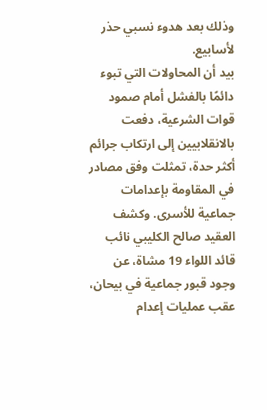وذلك بعد هدوء نسبي حذر لأسابيع.
بيد أن المحاولات التي تبوء دائمًا بالفشل أمام صمود قوات الشرعية، دفعت بالانقلابيين إلى ارتكاب جرائم أكثر حدة، تمثلت وفق مصادر في المقاومة بإعدامات جماعية للأسرى. وكشف العقيد صالح الكليبي نائب قائد اللواء 19 مشاة، عن وجود قبور جماعية في بيحان، عقب عمليات إعدام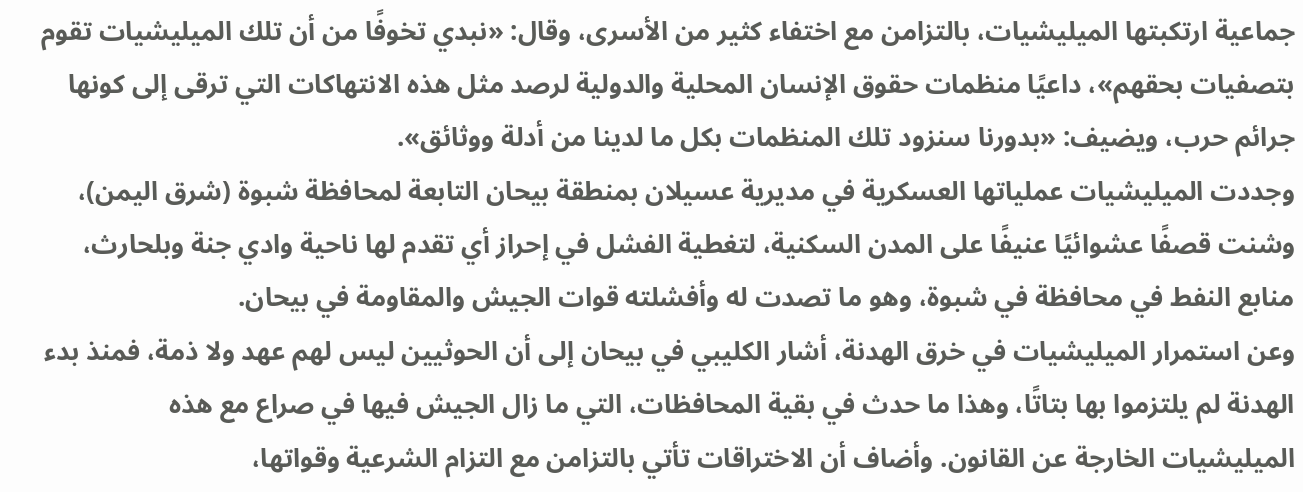جماعية ارتكبتها الميليشيات، بالتزامن مع اختفاء كثير من الأسرى، وقال: «نبدي تخوفًا من أن تلك الميليشيات تقوم بتصفيات بحقهم»، داعيًا منظمات حقوق الإنسان المحلية والدولية لرصد مثل هذه الانتهاكات التي ترقى إلى كونها جرائم حرب، ويضيف: «بدورنا سنزود تلك المنظمات بكل ما لدينا من أدلة ووثائق».
وجددت الميليشيات عملياتها العسكرية في مديرية عسيلان بمنطقة بيحان التابعة لمحافظة شبوة (شرق اليمن)، وشنت قصفًا عشوائيًا عنيفًا على المدن السكنية، لتغطية الفشل في إحراز أي تقدم لها ناحية وادي جنة وبلحارث، منابع النفط في محافظة في شبوة، وهو ما تصدت له وأفشلته قوات الجيش والمقاومة في بيحان.
وعن استمرار الميليشيات في خرق الهدنة، أشار الكليبي في بيحان إلى أن الحوثيين ليس لهم عهد ولا ذمة، فمنذ بدء الهدنة لم يلتزموا بها بتاتًا، وهذا ما حدث في بقية المحافظات، التي ما زال الجيش فيها في صراع مع هذه الميليشيات الخارجة عن القانون. وأضاف أن الاختراقات تأتي بالتزامن مع التزام الشرعية وقواتها،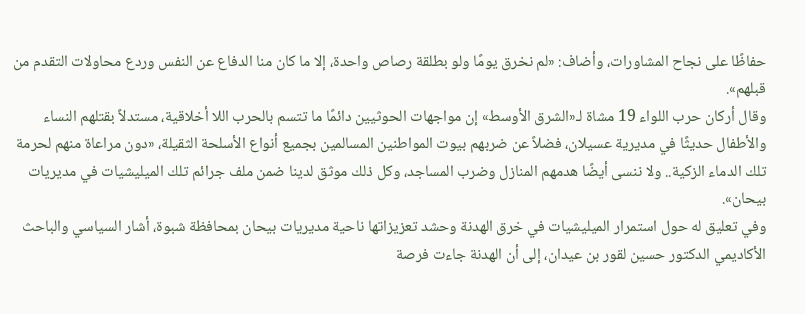حفاظًا على نجاح المشاورات، وأضاف: «لم نخرق يومًا ولو بطلقة رصاص واحدة، إلا ما كان منا الدفاع عن النفس وردع محاولات التقدم من قبلهم».
وقال أركان حرب اللواء 19 مشاة لـ«الشرق الأوسط» إن مواجهات الحوثيين دائمًا ما تتسم بالحرب اللا أخلاقية، مستدلاً بقتلهم النساء والأطفال حديثًا في مديرية عسيلان، فضلاً عن ضربهم بيوت المواطنين المسالمين بجميع أنواع الأسلحة الثقيلة، «دون مراعاة منهم لحرمة تلك الدماء الزكية.. ولا ننسى أيضًا هدمهم المنازل وضرب المساجد، وكل ذلك موثق لدينا ضمن ملف جرائم تلك الميليشيات في مديريات بيحان».
وفي تعليق له حول استمرار الميليشيات في خرق الهدنة وحشد تعزيزاتها ناحية مديريات بيحان بمحافظة شبوة، أشار السياسي والباحث الأكاديمي الدكتور حسين لقور بن عيدان، إلى أن الهدنة جاءت فرصة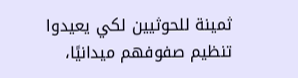ثمينة للحوثيين لكي يعيدوا تنظيم صفوفهم ميدانيًا،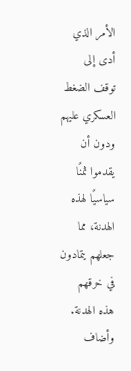الأمر الذي أدى إلى توقف الضغط العسكري عليهم ودون أن يقدموا ثمنًا سياسيًا لهذه الهدنة، مما جعلهم يتمادون في خرقهم هذه الهدنة.
وأضاف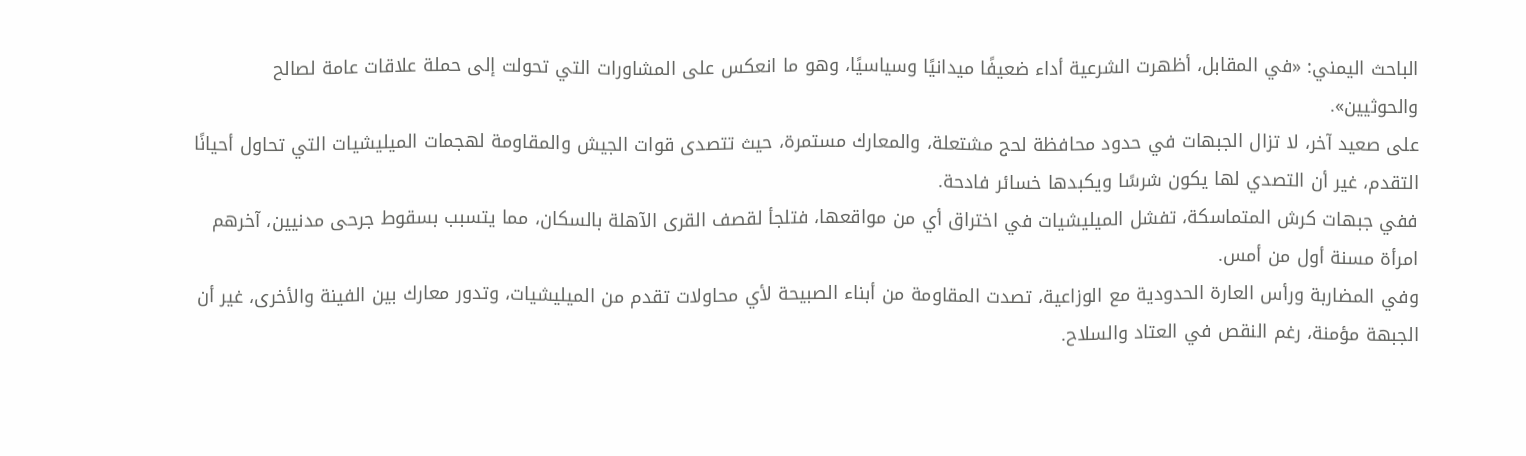الباحث اليمني: «في المقابل، أظهرت الشرعية أداء ضعيفًا ميدانيًا وسياسيًا، وهو ما انعكس على المشاورات التي تحولت إلى حملة علاقات عامة لصالح والحوثيين».
على صعيد آخر، لا تزال الجبهات في حدود محافظة لحج مشتعلة، والمعارك مستمرة، حيث تتصدى قوات الجيش والمقاومة لهجمات الميليشيات التي تحاول أحيانًا التقدم، غير أن التصدي لها يكون شرسًا ويكبدها خسائر فادحة.
ففي جبهات كرش المتماسكة، تفشل الميليشيات في اختراق أي من مواقعها، فتلجأ لقصف القرى الآهلة بالسكان، مما يتسبب بسقوط جرحى مدنيين، آخرهم امرأة مسنة أول من أمس.
وفي المضاربة ورأس العارة الحدودية مع الوزاعية، تصدت المقاومة من أبناء الصبيحة لأي محاولات تقدم من الميليشيات، وتدور معارك بين الفينة والأخرى، غير أن الجبهة مؤمنة، رغم النقص في العتاد والسلاح.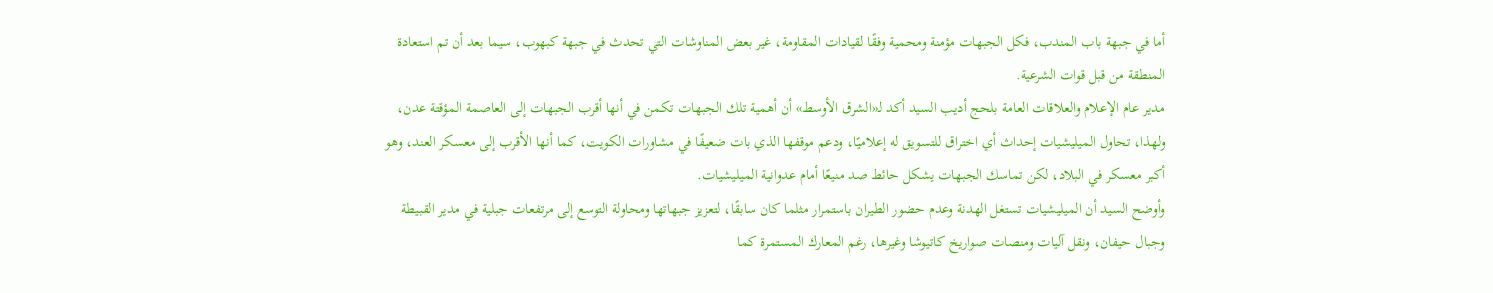أما في جبهة باب المندب، فكل الجبهات مؤمنة ومحمية وفقًا لقيادات المقاومة، غير بعض المناوشات التي تحدث في جبهة كبهوب، سيما بعد أن تم استعادة المنطقة من قبل قوات الشرعية.
مدير عام الإعلام والعلاقات العامة بلحج أديب السيد أكد لـ«الشرق الأوسط» أن أهمية تلك الجبهات تكمن في أنها أقرب الجبهات إلى العاصمة المؤقتة عدن، ولهذا، تحاول الميليشيات إحداث أي اختراق للتسويق له إعلاميًا، ودعم موقفها الذي بات ضعيفًا في مشاورات الكويت، كما أنها الأقرب إلى معسكر العند، وهو أكبر معسكر في البلاد، لكن تماسك الجبهات يشكل حائط صد منيعًا أمام عدوانية الميليشيات.
وأوضح السيد أن الميليشيات تستغل الهدنة وعدم حضور الطيران باستمرار مثلما كان سابقًا، لتعزيز جبهاتها ومحاولة التوسع إلى مرتفعات جبلية في مدير القبيطة وجبال حيفان، ونقل آليات ومنصات صواريخ كاتيوشا وغيرها، رغم المعارك المستمرة كما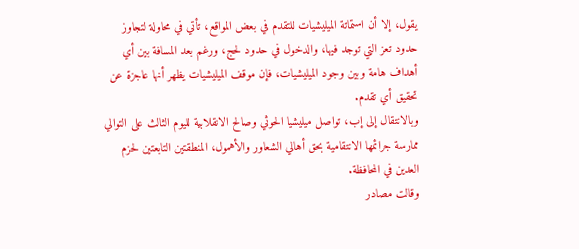يقول، إلا أن استماتة الميليشيات للتقدم في بعض المواقع، تأتي في محاولة لتجاوز حدود تعز التي توجد فيها، والدخول في حدود لحج، ورغم بعد المسافة بين أي أهداف هامة وبين وجود الميليشيات، فإن موقف الميليشيات يظهر أنها عاجزة عن تحقيق أي تقدم.
وبالانتقال إلى إب، تواصل ميليشيا الحوثي وصالح الانقلابية لليوم الثالث على التوالي ممارسة جرائمها الانتقامية بحق أهالي الشعاور والأهمول، المنطقتين التابعتين لحزم العدين في المحافظة.
وقالت مصادر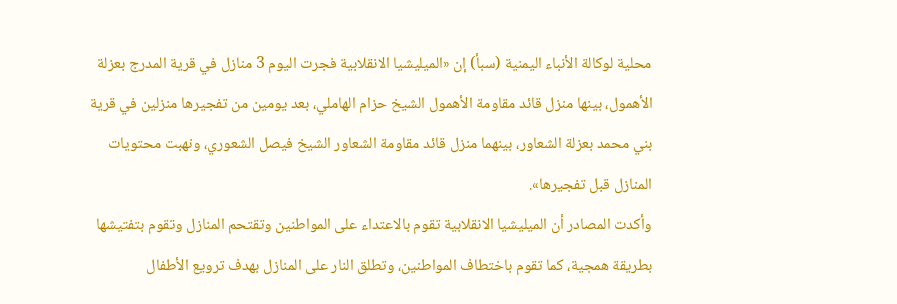محلية لوكالة الأنباء اليمنية (سبأ) إن «الميليشيا الانقلابية فجرت اليوم 3 منازل في قرية المدرج بعزلة الأهمول، بينها منزل قائد مقاومة الأهمول الشيخ حزام الهاملي، بعد يومين من تفجيرها منزلين في قرية بني محمد بعزلة الشعاور، بينهما منزل قائد مقاومة الشعاور الشيخ فيصل الشعوري، ونهبت محتويات المنازل قبل تفجيرها».
وأكدت المصادر أن الميليشيا الانقلابية تقوم بالاعتداء على المواطنين وتقتحم المنازل وتقوم بتفتيشها بطريقة همجية، كما تقوم باختطاف المواطنين، وتطلق النار على المنازل بهدف ترويع الأطفال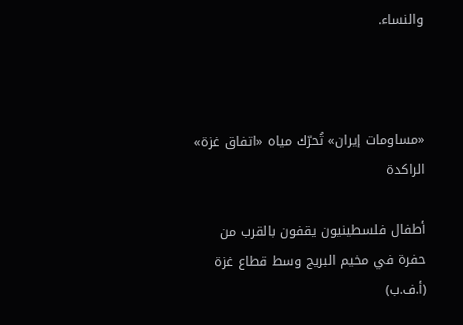والنساء.



«مساومات إيران» تُحرّك مياه «اتفاق غزة» الراكدة

أطفال فلسطينيون يقفون بالقرب من حفرة في مخيم البريج وسط قطاع غزة (أ.ف.ب)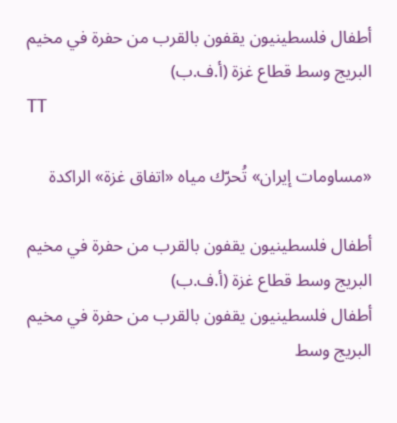أطفال فلسطينيون يقفون بالقرب من حفرة في مخيم البريج وسط قطاع غزة (أ.ف.ب)
TT

«مساومات إيران» تُحرّك مياه «اتفاق غزة» الراكدة

أطفال فلسطينيون يقفون بالقرب من حفرة في مخيم البريج وسط قطاع غزة (أ.ف.ب)
أطفال فلسطينيون يقفون بالقرب من حفرة في مخيم البريج وسط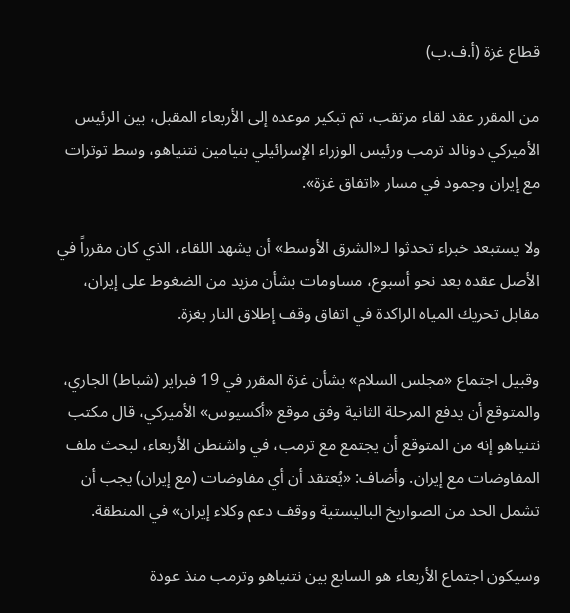قطاع غزة (أ.ف.ب)

من المقرر عقد لقاء مرتقب، تم تبكير موعده إلى الأربعاء المقبل، بين الرئيس الأميركي دونالد ترمب ورئيس الوزراء الإسرائيلي بنيامين نتنياهو، وسط توترات مع إيران وجمود في مسار «اتفاق غزة».

ولا يستبعد خبراء تحدثوا لـ«الشرق الأوسط» أن يشهد اللقاء، الذي كان مقرراً في الأصل عقده بعد نحو أسبوع، مساومات بشأن مزيد من الضغوط على إيران، مقابل تحريك المياه الراكدة في اتفاق وقف إطلاق النار بغزة.

وقبيل اجتماع «مجلس السلام» بشأن غزة المقرر في 19 فبراير (شباط) الجاري، والمتوقع أن يدفع المرحلة الثانية وفق موقع «أكسيوس» الأميركي، قال مكتب نتنياهو إنه من المتوقع أن يجتمع مع ترمب، في واشنطن الأربعاء، لبحث ملف المفاوضات مع إيران. وأضاف: «يُعتقد أن أي مفاوضات (مع إيران) يجب أن تشمل الحد من الصواريخ الباليستية ووقف دعم وكلاء إيران» في المنطقة.

وسيكون اجتماع الأربعاء هو السابع بين نتنياهو وترمب منذ ‌عودة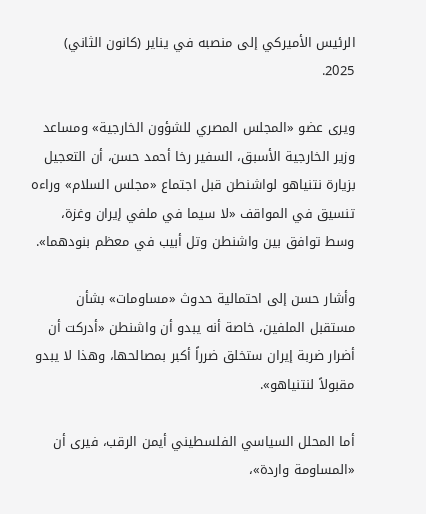الرئيس الأميركي إلى منصبه في يناير (كانون الثاني) 2025.

ويرى عضو «المجلس المصري للشؤون الخارجية» ومساعد وزير الخارجية الأسبق، السفير رخا أحمد حسن، أن التعجيل بزيارة نتنياهو لواشنطن قبل اجتماع «مجلس السلام» وراءه تنسيق في المواقف «لا سيما في ملفي إيران وغزة، وسط توافق بين واشنطن وتل أبيب في معظم بنودهما».

وأشار حسن إلى احتمالية حدوث «مساومات» بشأن مستقبل الملفين، خاصة أنه يبدو أن واشنطن «أدركت أن أضرار ضربة إيران ستخلق ضرراً أكبر بمصالحها، وهذا لا يبدو مقبولاً لنتنياهو».

أما المحلل السياسي الفلسطيني أيمن الرقب، فيرى أن «المساومة واردة»،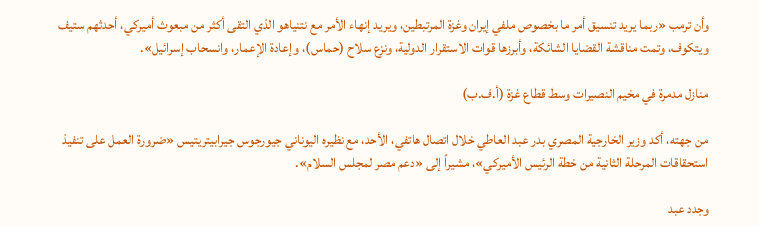وأن ترمب «ربما يريد تنسيق أمر ما بخصوص ملفي إيران وغزة المرتبطين، ويريد إنهاء الأمر مع نتنياهو الذي التقى أكثر من مبعوث أميركي، أحدثهم ستيف ويتكوف، وتمت مناقشة القضايا الشائكة، وأبرزها قوات الاستقرار الدولية، ونزع سلاح (حماس)، وإعادة الإعمار، وانسحاب إسرائيل».

منازل مدمرة في مخيم النصيرات وسط قطاع غزة (أ.ف.ب)

من جهته، أكد وزير الخارجية المصري بدر عبد العاطي خلال اتصال هاتفي، الأحد، مع نظيره اليوناني جيورجوس جيرابيتريتيس «ضرورة العمل على تنفيذ استحقاقات المرحلة الثانية من خطة الرئيس الأميركي»، مشيراً إلى «دعم مصر لمجلس السلام».

وجدد عبد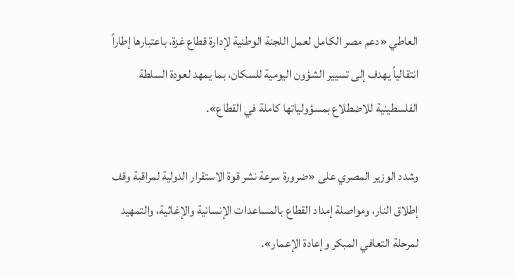العاطي «دعم مصر الكامل لعمل اللجنة الوطنية لإدارة قطاع غزة، باعتبارها إطاراً انتقالياً يهدف إلى تسيير الشؤون اليومية للسكان، بما يمهد لعودة السلطة الفلسطينية للاضطلاع بمسؤولياتها كاملة في القطاع».

وشدد الوزير المصري على «ضرورة سرعة نشر قوة الاستقرار الدولية لمراقبة وقف إطلاق النار، ومواصلة إمداد القطاع بالمساعدات الإنسانية والإغاثية، والتمهيد لمرحلة التعافي المبكر وإعادة الإعمار».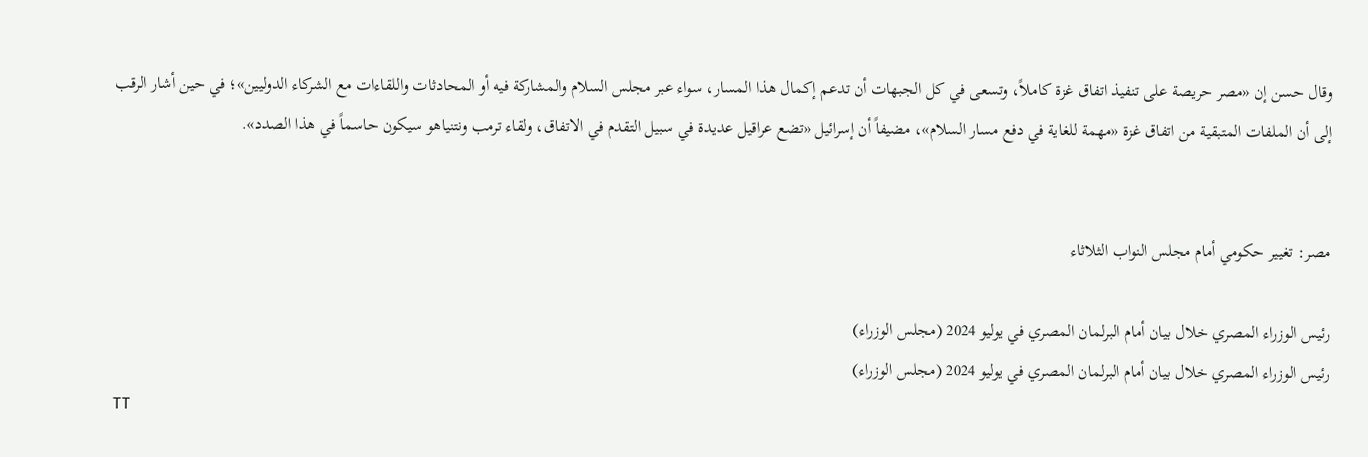وقال حسن إن «مصر حريصة على تنفيذ اتفاق غزة كاملاً، وتسعى في كل الجبهات أن تدعم إكمال هذا المسار، سواء عبر مجلس السلام والمشاركة فيه أو المحادثات واللقاءات مع الشركاء الدوليين»؛ في حين أشار الرقب إلى أن الملفات المتبقية من اتفاق غزة «مهمة للغاية في دفع مسار السلام»، مضيفاً أن إسرائيل «تضع عراقيل عديدة في سبيل التقدم في الاتفاق، ولقاء ترمب ونتنياهو سيكون حاسماً في هذا الصدد».


مصر: تغيير حكومي أمام مجلس النواب الثلاثاء

رئيس الوزراء المصري خلال بيان أمام البرلمان المصري في يوليو 2024 (مجلس الوزراء)
رئيس الوزراء المصري خلال بيان أمام البرلمان المصري في يوليو 2024 (مجلس الوزراء)
TT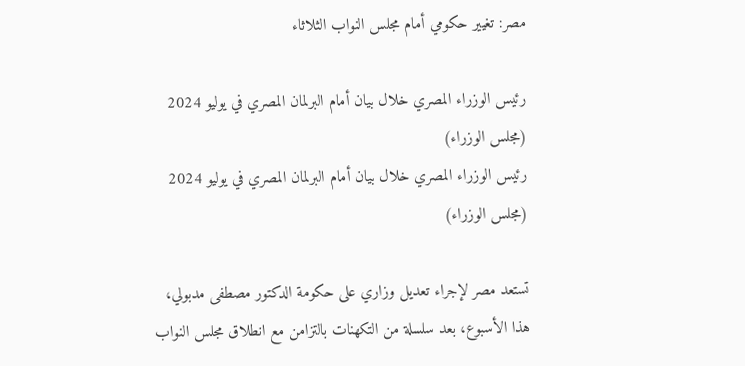مصر: تغيير حكومي أمام مجلس النواب الثلاثاء

رئيس الوزراء المصري خلال بيان أمام البرلمان المصري في يوليو 2024 (مجلس الوزراء)
رئيس الوزراء المصري خلال بيان أمام البرلمان المصري في يوليو 2024 (مجلس الوزراء)

تستعد مصر لإجراء تعديل وزاري على حكومة الدكتور مصطفى مدبولي، هذا الأسبوع، بعد سلسلة من التكهنات بالتزامن مع انطلاق مجلس النواب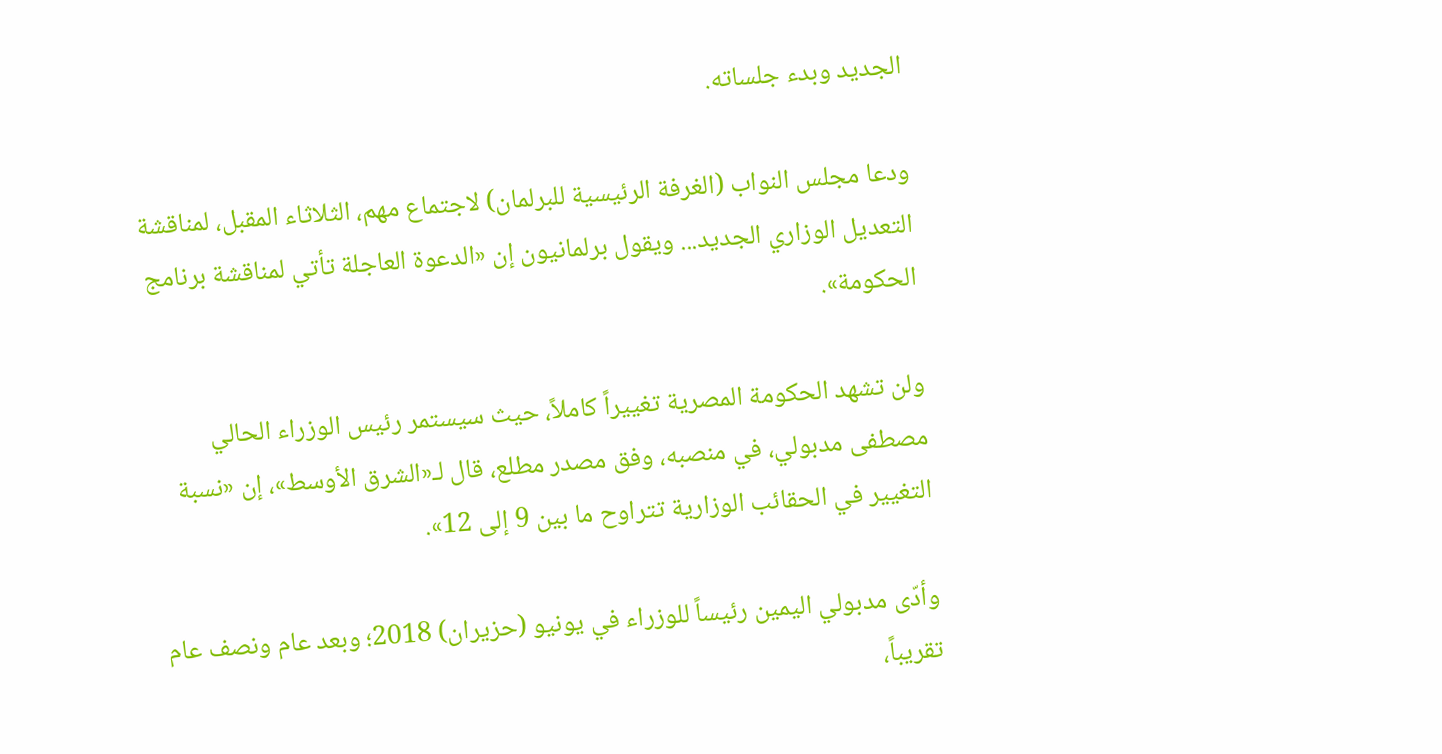الجديد وبدء جلساته.

ودعا مجلس النواب (الغرفة الرئيسية للبرلمان) لاجتماع مهم، الثلاثاء المقبل، لمناقشة التعديل الوزاري الجديد... ويقول برلمانيون إن «الدعوة العاجلة تأتي لمناقشة برنامج الحكومة».

ولن تشهد الحكومة المصرية تغييراً كاملاً، حيث سيستمر رئيس الوزراء الحالي مصطفى مدبولي، في منصبه، وفق مصدر مطلع، قال لـ«الشرق الأوسط»، إن «نسبة التغيير في الحقائب الوزارية تتراوح ما بين 9 إلى 12».

وأدّى مدبولي اليمين رئيساً للوزراء في يونيو (حزيران) 2018؛ وبعد عام ونصف عام تقريباً،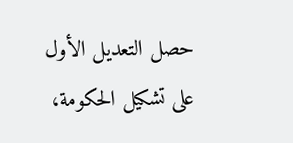حصل التعديل الأول على تشكيل الحكومة،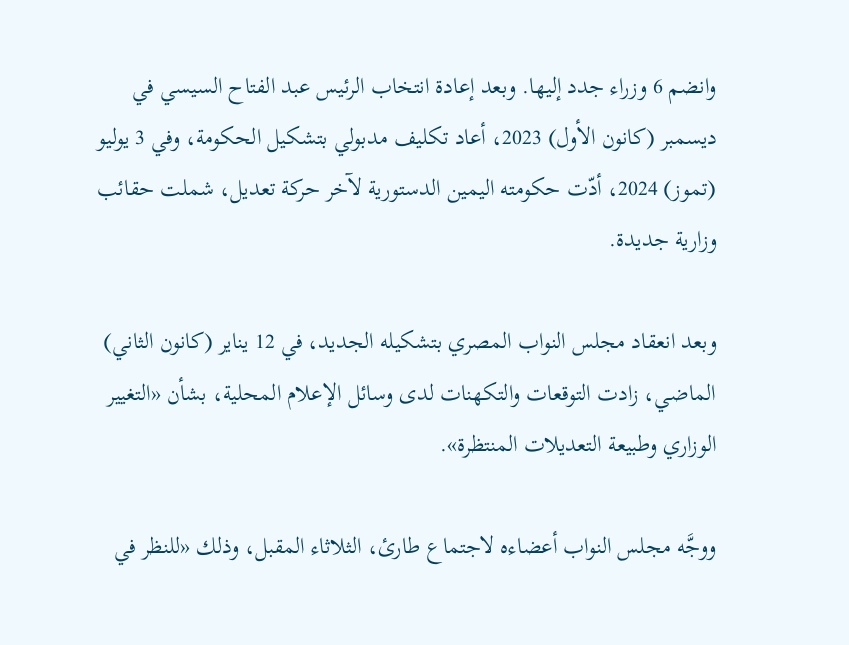وانضم 6 وزراء جدد إليها. وبعد إعادة انتخاب الرئيس عبد الفتاح السيسي في ديسمبر (كانون الأول) 2023، أعاد تكليف مدبولي بتشكيل الحكومة، وفي 3 يوليو (تموز) 2024، أدّت حكومته اليمين الدستورية لآخر حركة تعديل، شملت حقائب وزارية جديدة.

وبعد انعقاد مجلس النواب المصري بتشكيله الجديد، في 12 يناير (كانون الثاني) الماضي، زادت التوقعات والتكهنات لدى وسائل الإعلام المحلية، بشأن «التغيير الوزاري وطبيعة التعديلات المنتظرة».

ووجَّه مجلس النواب أعضاءه لاجتماع طارئ، الثلاثاء المقبل، وذلك «للنظر في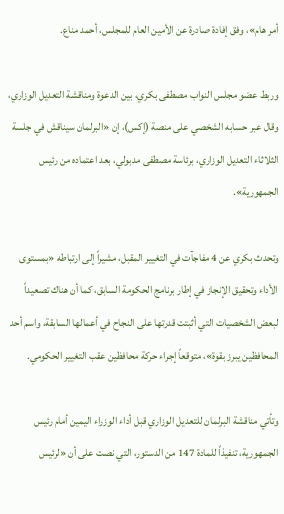أمر هام»، وفق إفادة صادرة عن الأمين العام للمجلس، أحمد مناع.

وربط عضو مجلس النواب مصطفى بكري، بين الدعوة ومناقشة التعديل الوزاري، وقال عبر حسابه الشخصي على منصة (إكس)، إن «البرلمان سيناقش في جلسة الثلاثاء التعديل الوزاري، برئاسة مصطفى مدبولي، بعد اعتماده من رئيس الجمهورية».

وتحدث بكري عن 4 مفاجآت في التغيير المقبل، مشيراً إلى ارتباطه «بمستوى الأداء وتحقيق الإنجاز في إطار برنامج الحكومة السابق، كما أن هناك تصعيداً لبعض الشخصيات التي أثبتت قدرتها على النجاح في أعمالها السابقة، واسم أحد المحافظين يبرز بقوة»، متوقعاً إجراء حركة محافظين عقب التغيير الحكومي.

وتأتي مناقشة البرلمان للتعديل الوزاري قبل أداء الوزراء اليمين أمام رئيس الجمهورية، تنفيذاً للمادة 147 من الدستور، التي نصت على أن «لرئيس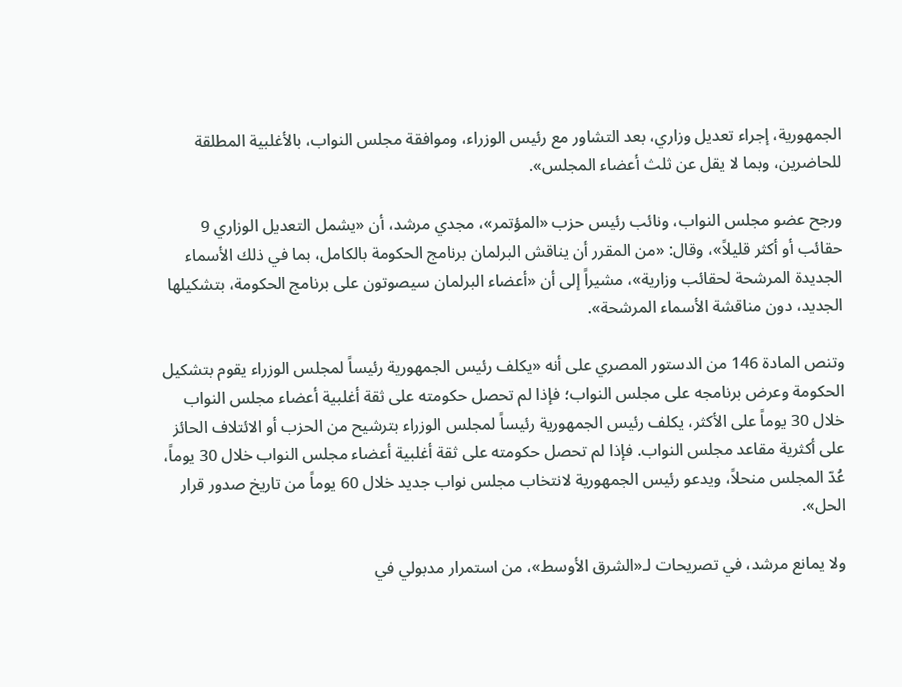الجمهورية، إجراء تعديل وزاري، بعد التشاور مع رئيس الوزراء، وموافقة مجلس النواب، بالأغلبية المطلقة للحاضرين، وبما لا يقل عن ثلث أعضاء المجلس».

ورجح عضو مجلس النواب، ونائب رئيس حزب «المؤتمر»، مجدي مرشد، أن «يشمل التعديل الوزاري 9 حقائب أو أكثر قليلاً»، وقال: «من المقرر أن يناقش البرلمان برنامج الحكومة بالكامل، بما في ذلك الأسماء الجديدة المرشحة لحقائب وزارية»، مشيراً إلى أن «أعضاء البرلمان سيصوتون على برنامج الحكومة، بتشكيلها الجديد، دون مناقشة الأسماء المرشحة».

وتنص المادة 146 من الدستور المصري على أنه «يكلف رئيس الجمهورية رئيساً لمجلس الوزراء يقوم بتشكيل الحكومة وعرض برنامجه على مجلس النواب؛ فإذا لم تحصل حكومته على ثقة أغلبية أعضاء مجلس النواب خلال 30 يوماً على الأكثر، يكلف رئيس الجمهورية رئيساً لمجلس الوزراء بترشيح من الحزب أو الائتلاف الحائز على أكثرية مقاعد مجلس النواب. فإذا لم تحصل حكومته على ثقة أغلبية أعضاء مجلس النواب خلال 30 يوماً، عُدّ المجلس منحلاً، ويدعو رئيس الجمهورية لانتخاب مجلس نواب جديد خلال 60 يوماً من تاريخ صدور قرار الحل».

ولا يمانع مرشد، في تصريحات لـ«الشرق الأوسط»، من استمرار مدبولي في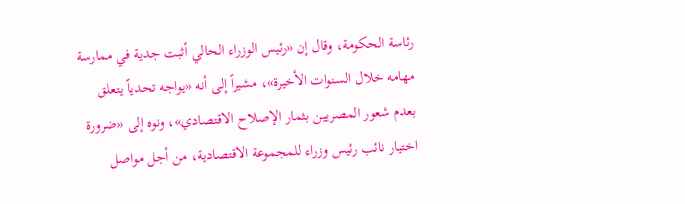رئاسة الحكومة، وقال إن «رئيس الوزراء الحالي أثبت جدية في ممارسة مهامه خلال السنوات الأخيرة»، مشيراً إلى أنه «يواجه تحدياً يتعلق بعدم شعور المصريين بثمار الإصلاح الاقتصادي»، ونوه إلى «ضرورة اختيار نائب رئيس وزراء للمجموعة الاقتصادية، من أجل مواصل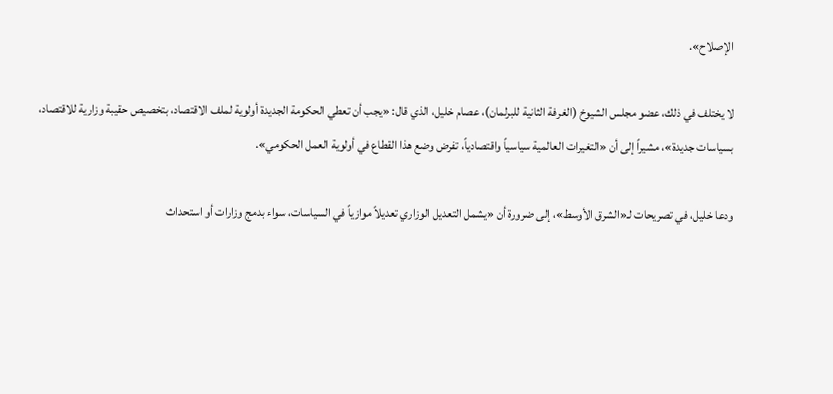الإصلاح».

لا يختلف في ذلك، عضو مجلس الشيوخ (الغرفة الثانية للبرلمان)، عصام خليل، الذي قال: «يجب أن تعطي الحكومة الجديدة أولوية لملف الاقتصاد، بتخصيص حقيبة وزارية للاقتصاد، بسياسات جديدة»، مشيراً إلى أن «التغيرات العالمية سياسياً واقتصادياً، تفرض وضع هذا القطاع في أولوية العمل الحكومي».

ودعا خليل، في تصريحات لـ«الشرق الأوسط»، إلى ضرورة أن «يشمل التعديل الوزاري تعديلاً موازياً في السياسات، سواء بدمج وزارات أو استحداث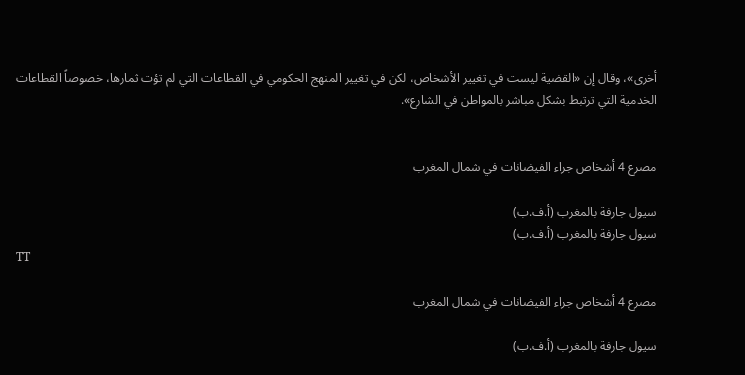أخرى»، وقال إن «القضية ليست في تغيير الأشخاص، لكن في تغيير المنهج الحكومي في القطاعات التي لم تؤت ثمارها، خصوصاً القطاعات الخدمية التي ترتبط بشكل مباشر بالمواطن في الشارع».


مصرع 4 أشخاص جراء الفيضانات في شمال المغرب

سيول جارفة بالمغرب (أ.ف.ب)
سيول جارفة بالمغرب (أ.ف.ب)
TT

مصرع 4 أشخاص جراء الفيضانات في شمال المغرب

سيول جارفة بالمغرب (أ.ف.ب)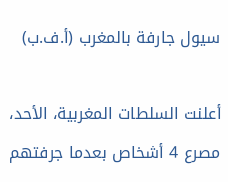سيول جارفة بالمغرب (أ.ف.ب)

أعلنت السلطات المغربية، الأحد، مصرع 4 أشخاص بعدما جرفتهم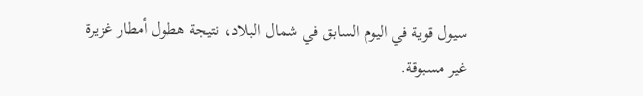سيول قوية في اليوم السابق في شمال البلاد، نتيجة هطول أمطار غزيرة غير مسبوقة.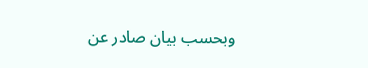وبحسب بيان صادر عن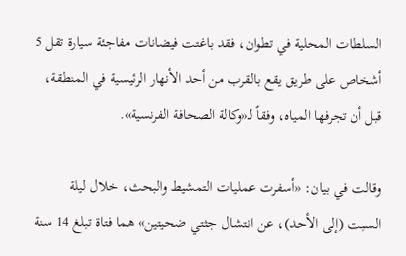السلطات المحلية في تطوان، فقد باغتت فيضانات مفاجئة سيارة تقل 5 أشخاص على طريق يقع بالقرب من أحد الأنهار الرئيسية في المنطقة، قبل أن تجرفها المياه، وفقاً لـ«وكالة الصحافة الفرنسية».

وقالت في بيان: «أسفرت عمليات التمشيط والبحث، خلال ليلة السبت (إلى الأحد)، عن انتشال جثتي ضحيتين» هما فتاة تبلغ 14 سنة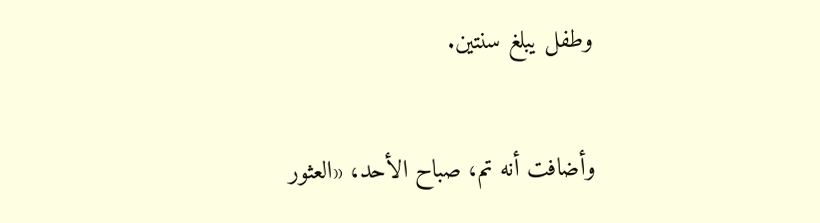وطفل يبلغ سنتين.

وأضافت أنه تم، صباح الأحد، «العثور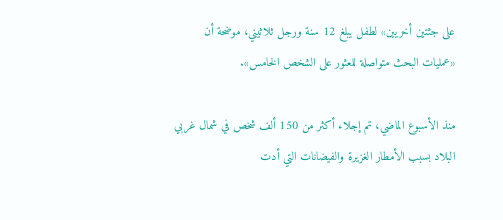على جثتين أخريين» لطفل يبلغ 12 سنة ورجل ثلاثيني، موضحة أن «عمليات البحث متواصلة للعثور على الشخص الخامس».

منذ الأسبوع الماضي، تم إجلاء أكثر من 150 ألف شخص في شمال غربي البلاد بسبب الأمطار الغزيرة والفيضانات التي أدت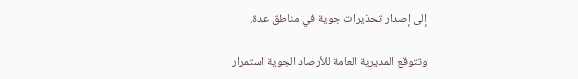إلى إصدار تحذيرات جوية في مناطق عدة.

وتتوقع المديرية العامة للأرصاد الجوية استمرار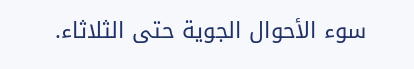سوء الأحوال الجوية حتى الثلاثاء.